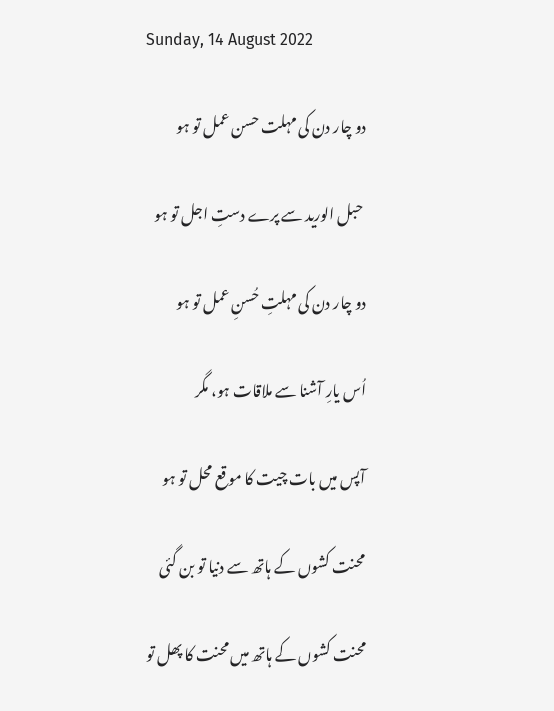Sunday, 14 August 2022

دو چار دن کی مہلت حسن عمل تو ہو

 حبل الورید سے پرے دستِ اجل تو ہو

دو چار دن کی مہلتِ حُسنِ عمل تو ہو

اُس یارِ آشنا سے ملاقات ہو، مگر

آپس میں بات چیت کا موقع محل تو ہو

محنت کشوں کے ہاتھ سے دنیا تو بن گئی

محنت کشوں کے ہاتھ میں محنت کا پھل تو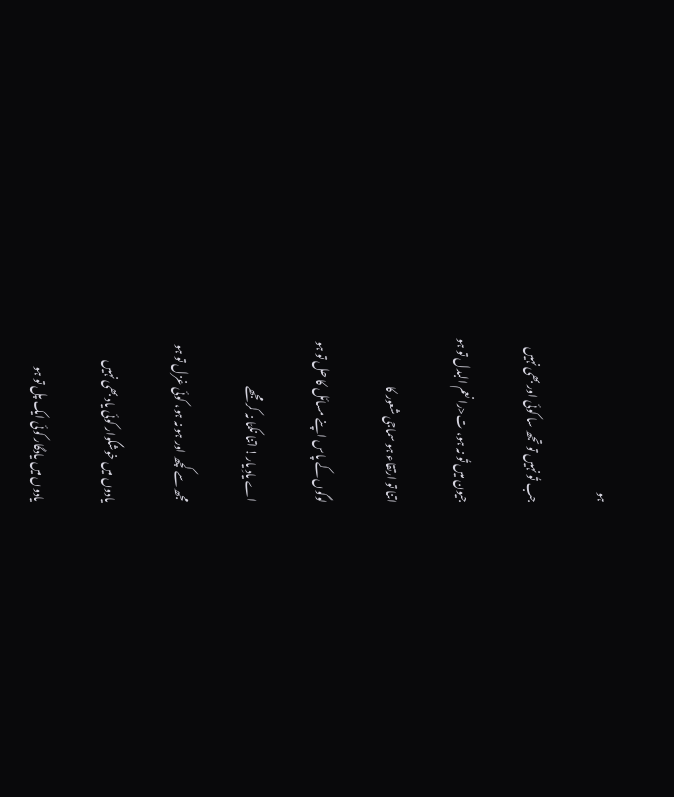ہو

جب تُو نہیں تو تجھ سا کوئی اور بھی نہیں

جیون میں تُو نہ ہو، ت<را نعم البدل تو ہو

اتنا تو ارتقاء ہو سماجی شعور کا

لوگوں کے پاس اپنے مسائل کا حل تو ہو

اے یادِ یار! اتنا نکمّا نہ کر مجھے

مجھ سے کچھ اور ہو نہ ہو، کوئی غزل تو ہو

یادوں میں خوشگوار کوئی یاد بھی نہیں

یادوں میں یادگار کوئی ایک پل تو ہو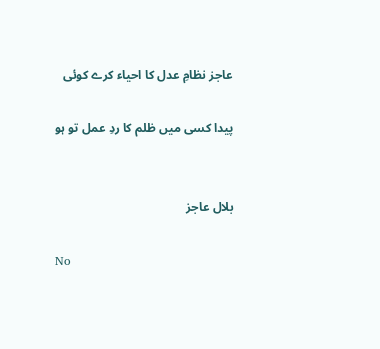عاجز نظامِ عدل کا احیاء کرے کوئی

پیدا کسی میں ظلم کا ردِ عمل تو ہو


بلال عاجز

No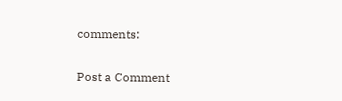comments:

Post a Comment